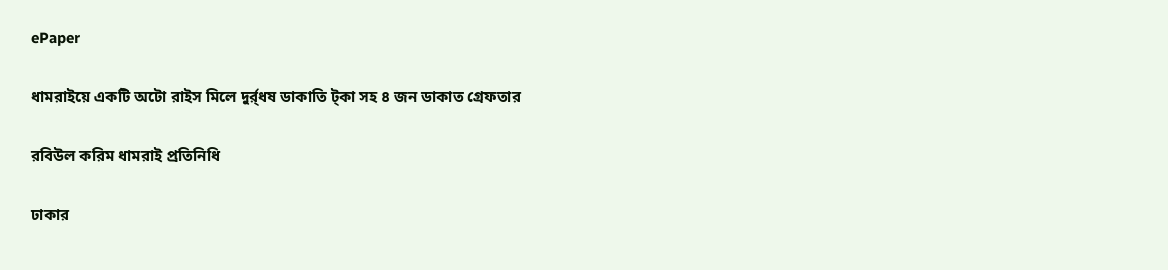ePaper

ধামরাইয়ে একটি অটো রাইস মিলে দুর্র্ধষ ডাকাতি ট্কা সহ ৪ জন ডাকাত গ্রেফতার

রবিউল করিম ধামরাই প্রতিনিধি

ঢাকার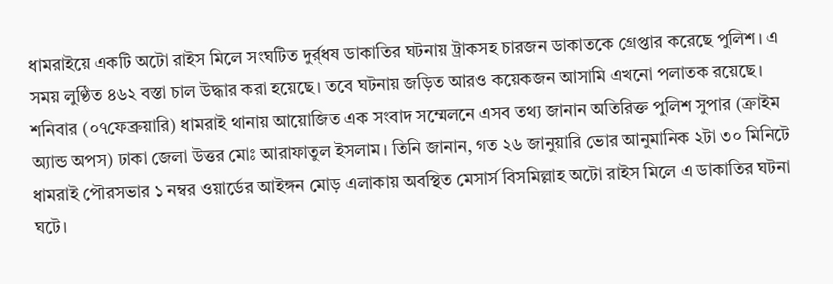ধামরাইয়ে একটি অটো রাইস মিলে সংঘটিত দুর্র্ধষ ডাকাতির ঘটনায় ট্রাকসহ চারজন ডাকাতকে গ্রেপ্তার করেছে পুলিশ। এ সময় লুণ্ঠিত ৪৬২ বস্তা চাল উদ্ধার করা হয়েছে। তবে ঘটনায় জড়িত আরও কয়েকজন আসামি এখনো পলাতক রয়েছে। শনিবার (০৭ফেব্রুয়ারি) ধামরাই থানায় আয়োজিত এক সংবাদ সম্মেলনে এসব তথ্য জানান অতিরিক্ত পুলিশ সুপার (ক্রাইম অ্যান্ড অপস) ঢাকা জেলা উত্তর মোঃ আরাফাতুল ইসলাম। তিনি জানান, গত ২৬ জানুয়ারি ভোর আনুমানিক ২টা ৩০ মিনিটে ধামরাই পৌরসভার ১ নম্বর ওয়ার্ডের আইঙ্গন মোড় এলাকায় অবস্থিত মেসার্স বিসমিল্লাহ অটো রাইস মিলে এ ডাকাতির ঘটনা ঘটে।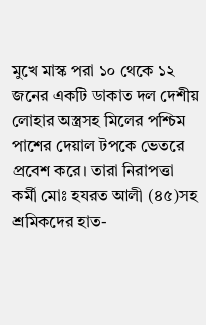মুখে মাস্ক পরা ১০ থেকে ১২ জনের একটি ডাকাত দল দেশীয় লোহার অস্ত্রসহ মিলের পশ্চিম পাশের দেয়াল টপকে ভেতরে প্রবেশ করে। তারা নিরাপত্তা কর্মী মোঃ হযরত আলী (৪৫)সহ শ্রমিকদের হাত-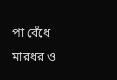পা বেঁধে মারধর ও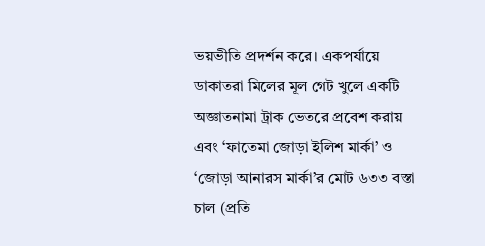ভয়ভীতি প্রদর্শন করে। একপর্যায়ে ডাকাতরা মিলের মূল গেট খুলে একটি অজ্ঞাতনামা ট্রাক ভেতরে প্রবেশ করায় এবং ‘ফাতেমা জোড়া ইলিশ মার্কা’ ও ‘জোড়া আনারস মার্কা’র মোট ৬৩৩ বস্তা চাল (প্রতি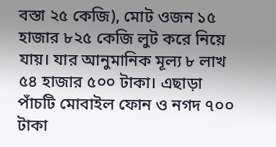বস্তা ২৫ কেজি), মোট ওজন ১৫ হাজার ৮২৫ কেজি লুট করে নিয়ে যায়। যার আনুমানিক মূল্য ৮ লাখ ৫৪ হাজার ৫০০ টাকা। এছাড়া পাঁচটি মোবাইল ফোন ও নগদ ৭০০ টাকা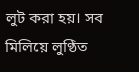লুট করা হয়। সব মিলিয়ে লুণ্ঠিত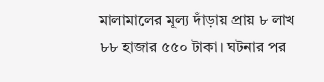মালামালের মূল্য দাঁড়ায় প্রায় ৮ লাখ ৮৮ হাজার ৫৫০ টাকা। ঘটনার পর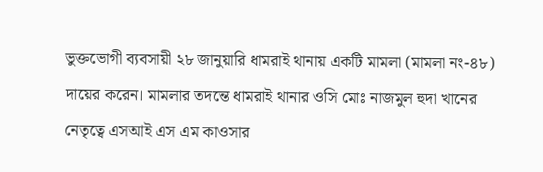ভুক্তভোগী ব্যবসায়ী ২৮ জানুয়ারি ধামরাই থানায় একটি মামলা (মামলা নং-৪৮) দায়ের করেন। মামলার তদন্তে ধামরাই থানার ওসি মোঃ নাজমুল হুদা খানের নেতৃত্বে এসআই এস এম কাওসার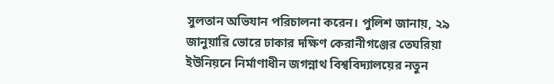সুলতান অভিযান পরিচালনা করেন। পুলিশ জানায়, ২৯ জানুয়ারি ভোরে ঢাকার দক্ষিণ কেরানীগঞ্জের তেঘরিয়া ইউনিয়নে নির্মাণাধীন জগন্নাথ বিশ্ববিদ্যালয়ের নতুন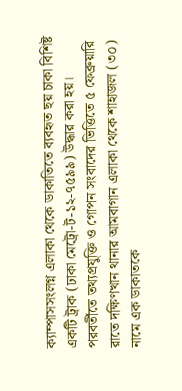ক্যাম্পাসসংলগ্ন এলাকা থেকে ডাকাতিতে ব্যবহৃত ছয় চাকা বিশিষ্ট একটি ট্রাক (ঢাকা মেট্রো-ট-১২-৭৫৯৯) উদ্ধার করা হয়। পরবর্তীতে তথ্যপ্রযুক্তি ও গোপন সংবাদের ভিত্তিতে ৫ ফেব্রুয়ারি রাতে দক্ষিণখান থানার আমবাগান এলাকা থেকে শাহাজল (৩০) নামে এক ডাকাতকে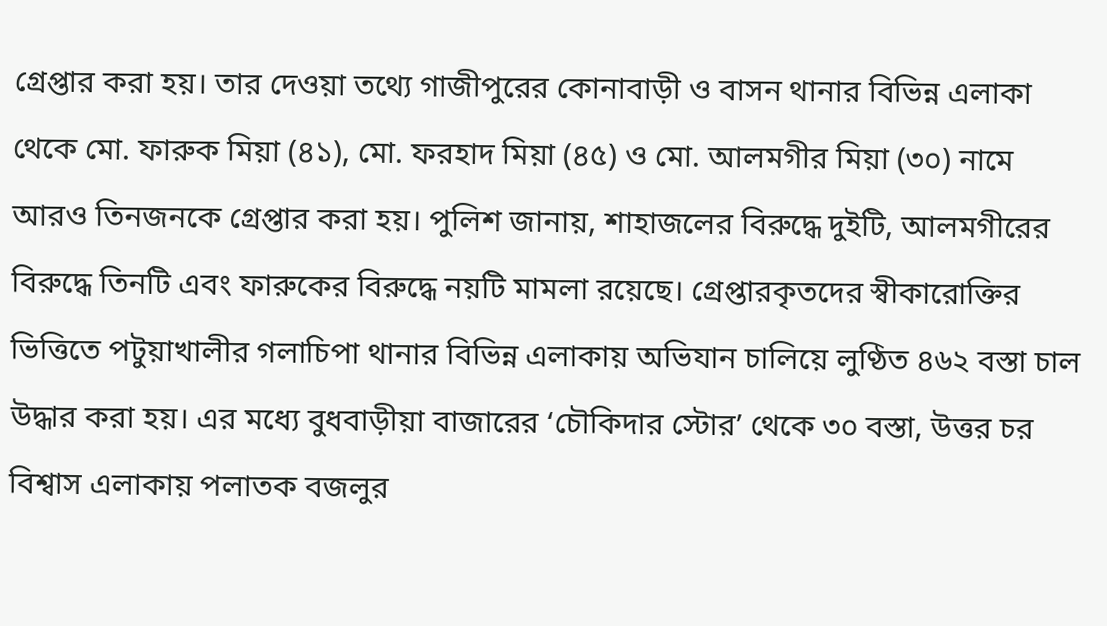গ্রেপ্তার করা হয়। তার দেওয়া তথ্যে গাজীপুরের কোনাবাড়ী ও বাসন থানার বিভিন্ন এলাকা থেকে মো. ফারুক মিয়া (৪১), মো. ফরহাদ মিয়া (৪৫) ও মো. আলমগীর মিয়া (৩০) নামে আরও তিনজনকে গ্রেপ্তার করা হয়। পুলিশ জানায়, শাহাজলের বিরুদ্ধে দুইটি, আলমগীরের বিরুদ্ধে তিনটি এবং ফারুকের বিরুদ্ধে নয়টি মামলা রয়েছে। গ্রেপ্তারকৃতদের স্বীকারোক্তির ভিত্তিতে পটুয়াখালীর গলাচিপা থানার বিভিন্ন এলাকায় অভিযান চালিয়ে লুণ্ঠিত ৪৬২ বস্তা চাল উদ্ধার করা হয়। এর মধ্যে বুধবাড়ীয়া বাজারের ‘চৌকিদার স্টোর’ থেকে ৩০ বস্তা, উত্তর চর বিশ্বাস এলাকায় পলাতক বজলুর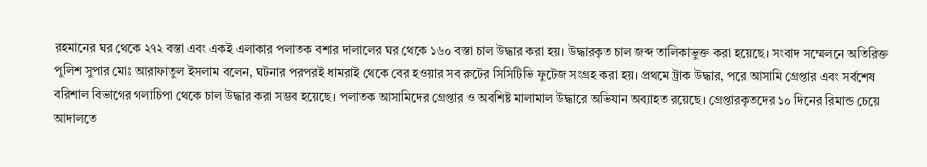রহমানের ঘর থেকে ২৭২ বস্তা এবং একই এলাকার পলাতক বশার দালালের ঘর থেকে ১৬০ বস্তা চাল উদ্ধার করা হয়। উদ্ধারকৃত চাল জব্দ তালিকাভুক্ত করা হয়েছে। সংবাদ সম্মেলনে অতিরিক্ত পুলিশ সুপার মোঃ আরাফাতুল ইসলাম বলেন, ঘটনার পরপরই ধামরাই থেকে বের হওয়ার সব রুটের সিসিটিভি ফুটেজ সংগ্রহ করা হয়। প্রথমে ট্রাক উদ্ধার, পরে আসামি গ্রেপ্তার এবং সর্বশেষ বরিশাল বিভাগের গলাচিপা থেকে চাল উদ্ধার করা সম্ভব হয়েছে। পলাতক আসামিদের গ্রেপ্তার ও অবশিষ্ট মালামাল উদ্ধারে অভিযান অব্যাহত রয়েছে। গ্রেপ্তারকৃতদের ১০ দিনের রিমান্ড চেয়ে আদালতে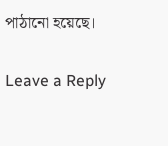পাঠানো হয়েছে।

Leave a Reply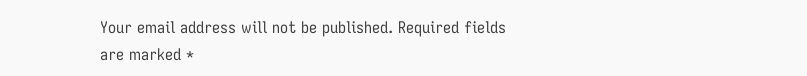Your email address will not be published. Required fields are marked *